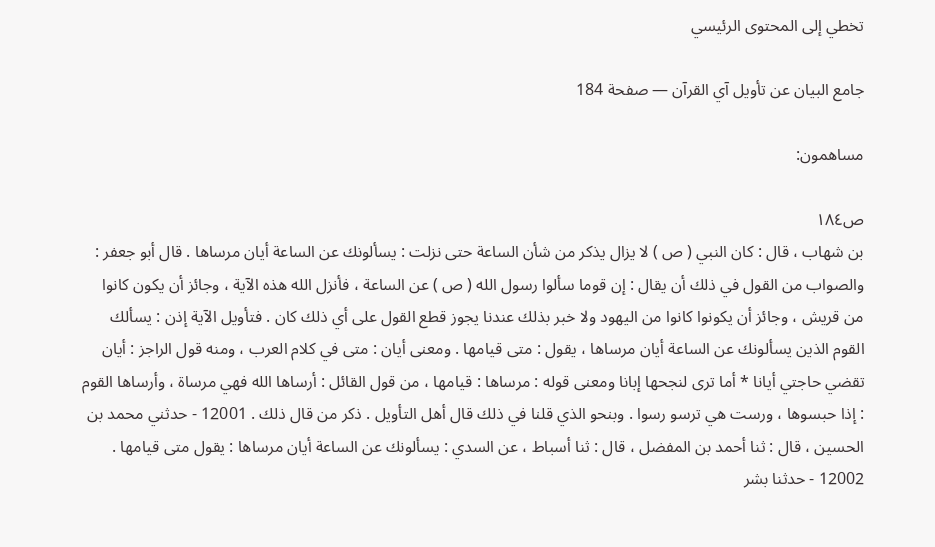تخطي إلى المحتوى الرئيسي

جامع البيان عن تأويل آي القرآن — صفحة 184

مساهمون:

ص١٨٤
بن شهاب ، قال : كان النبي ( ص ) لا يزال يذكر من شأن الساعة حتى نزلت : يسألونك عن الساعة أيان مرساها . قال أبو جعفر : والصواب من القول في ذلك أن يقال : إن قوما سألوا رسول الله ( ص ) عن الساعة ، فأنزل الله هذه الآية ، وجائز أن يكون كانوا من قريش ، وجائز أن يكونوا كانوا من اليهود ولا خبر بذلك عندنا يجوز قطع القول على أي ذلك كان . فتأويل الآية إذن : يسألك القوم الذين يسألونك عن الساعة أيان مرساها ، يقول : متى قيامها . ومعنى أيان : متى في كلام العرب ، ومنه قول الراجز : أيان تقضي حاجتي أيانا * أما ترى لنجحها إبانا ومعنى قوله : مرساها : قيامها ، من قول القائل : أرساها الله فهي مرساة ، وأرساها القوم : إذا حبسوها ، ورست هي ترسو رسوا . وبنحو الذي قلنا في ذلك قال أهل التأويل . ذكر من قال ذلك . 12001 - حدثني محمد بن الحسين ، قال : ثنا أحمد بن المفضل ، قال : ثنا أسباط ، عن السدي : يسألونك عن الساعة أيان مرساها : يقول متى قيامها . 12002 - حدثنا بشر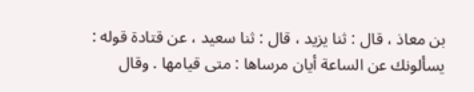بن معاذ ، قال : ثنا يزيد ، قال : ثنا سعيد ، عن قتادة قوله : يسألونك عن الساعة أيان مرساها : متى قيامها . وقال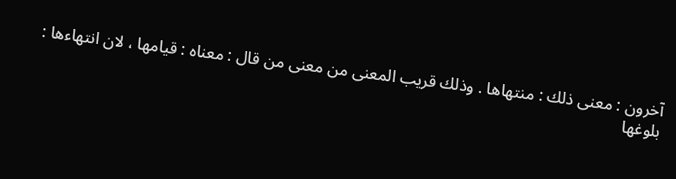آخرون : معنى ذلك : منتهاها . وذلك قريب المعنى من معنى من قال : معناه : قيامها ، لان انتهاءها : بلوغها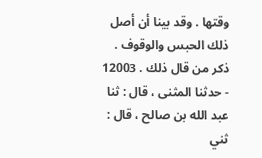وقتها . وقد بينا أن أصل ذلك الحبس والوقوف . ذكر من قال ذلك . 12003 - حدثنا المثنى ، قال : ثنا عبد الله بن صالح ، قال : ثني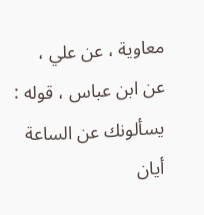معاوية ، عن علي ، عن ابن عباس ، قوله : يسألونك عن الساعة أيان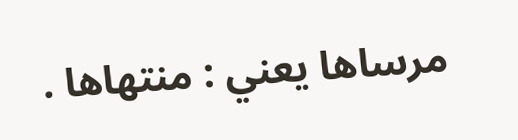مرساها يعني : منتهاها .